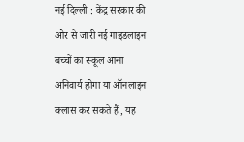नई दिल्ली : केंद्र सरकार की ओर से जारी नई गाइडलाइन बच्चों का स्कूल आना अनिवार्य होगा या ऑनलाइन क्लास कर सकते हैं, यह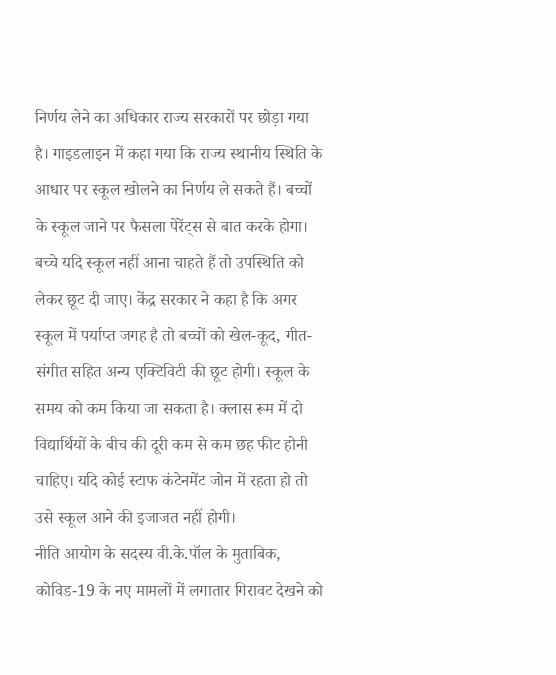निर्णय लेने का अधिकार राज्य सरकारों पर छोड़ा गया है। गाइडलाइन में कहा गया कि राज्य स्थानीय स्थिति के आधार पर स्कूल खोलने का निर्णय ले सकते हैं। बच्चों के स्कूल जाने पर फैसला पेरेंट्स से बात करके होगा। बच्चे यदि स्कूल नहीं आना चाहते हैं तो उपस्थिति को लेकर छूट दी जाए। केंद्र सरकार ने कहा है कि अगर स्कूल में पर्याप्त जगह है तो बच्चों को खेल-कूद, गीत-संगीत सहित अन्य एक्टिविटी की छूट होगी। स्कूल के समय को कम किया जा सकता है। क्लास रूम में दो विद्यार्थियों के बीच की दूरी कम से कम छह फीट होनी चाहिए। यदि कोई स्टाफ कंटेनमेंट जोन में रहता हो तो उसे स्कूल आने की इजाजत नहीं होगी।
नीति आयोग के सदस्य वी.के.पॉल के मुताबिक, कोविड-19 के नए मामलों में लगातार गिरावट देखने को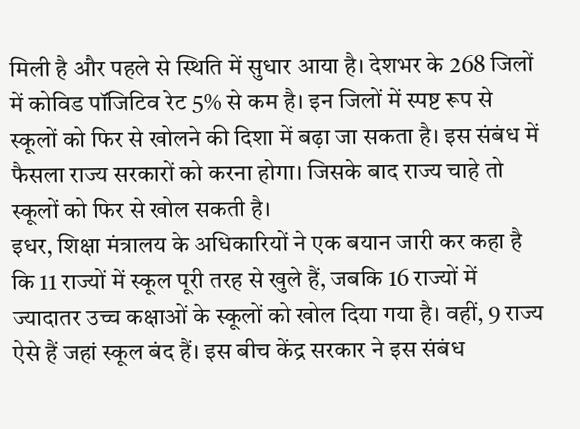मिली है और पहले से स्थिति में सुधार आया है। देशभर के 268 जिलों में कोविड पॉजिटिव रेट 5% से कम है। इन जिलों में स्पष्ट रूप से स्कूलों को फिर से खोलने की दिशा में बढ़ा जा सकता है। इस संबंध में फैसला राज्य सरकारों को करना होगा। जिसके बाद राज्य चाहे तो स्कूलों को फिर से खोल सकती है।
इधर, शिक्षा मंत्रालय के अधिकारियों ने एक बयान जारी कर कहा है कि 11 राज्यों में स्कूल पूरी तरह से खुले हैं, जबकि 16 राज्यों में ज्यादातर उच्च कक्षाओं के स्कूलों को खोल दिया गया है। वहीं, 9 राज्य ऐसे हैं जहां स्कूल बंद हैं। इस बीच केंद्र सरकार ने इस संबंध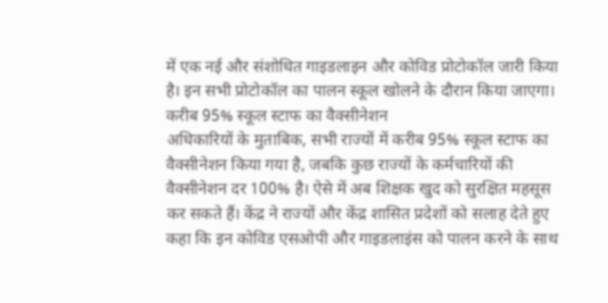में एक नई और संशोधित गाइडलाइन और कोविड प्रोटोकॉल जारी किया है। इन सभी प्रोटोकॉल का पालन स्कूल खोलने के दौरान किया जाएगा।
करीब 95% स्कूल स्टाफ का वैक्सीनेशन
अधिकारियों के मुताबिक, सभी राज्यों में करीब 95% स्कूल स्टाफ का वैक्सीनेशन किया गया है, जबकि कुछ राज्यों के कर्मचारियों की वैक्सीनेशन दर 100% है। ऐसे में अब शिक्षक खुद को सुरक्षित महसूस कर सकते हैं। केंद्र ने राज्यों और केंद्र शासित प्रदेशों को सलाह देते हुए कहा कि इन कोविड एसओपी और गाइडलाइंस को पालन करने के साथ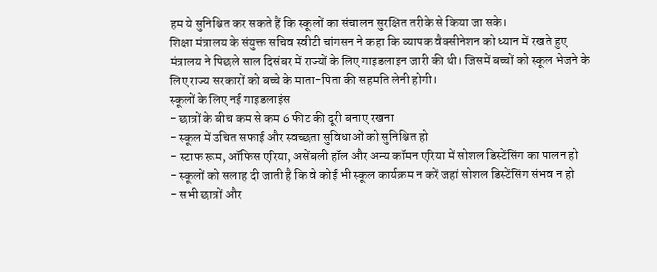हम ये सुनिश्चित कर सकते हैं कि स्कूलों का संचालन सुरक्षित तरीके से किया जा सके।
शिक्षा मंत्रालय के संयुक्त सचिव स्वीटी चांगसन ने कहा कि व्यापक वैक्सीनेशन को ध्यान में रखते हुए मंत्रालय ने पिछले साल दिसंबर में राज्यों के लिए गाइडलाइन जारी की थी। जिसमें बच्चों को स्कूल भेजने के लिए राज्य सरकारों को बच्चे के माता-पिता की सहमति लेनी होगी।
स्कूलों के लिए नई गाइडलाइंस
- छात्रों के बीच कम से कम 6 फीट की दूरी बनाए रखना
- स्कूल में उचित सफाई और स्वच्छता सुविधाओं को सुनिश्चित हो
- स्टाफ रूम, ऑफिस एरिया, असेंबली हॉल और अन्य कॉमन एरिया में सोशल डिस्टेंसिंग का पालन हो
- स्कूलों को सलाह दी जाती है कि वे कोई भी स्कूल कार्यक्रम न करें जहां सोशल डिस्टेंसिंग संभव न हो
- सभी छात्रों और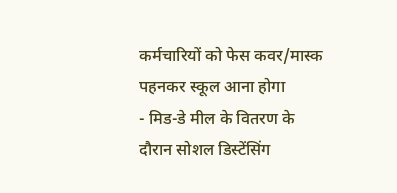कर्मचारियों को फेस कवर/मास्क पहनकर स्कूल आना होगा
- मिड-डे मील के वितरण के दौरान सोशल डिस्टेंसिंग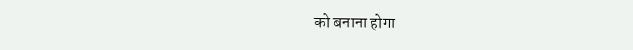को बनाना होगा